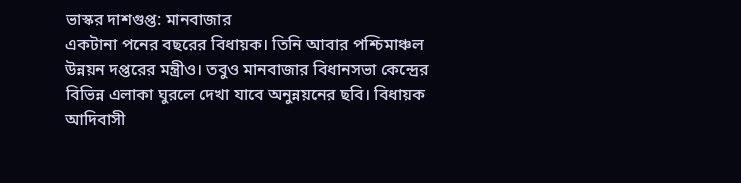ভাস্কর দাশগুপ্ত: মানবাজার
একটানা পনের বছরের বিধায়ক। তিনি আবার পশ্চিমাঞ্চল উন্নয়ন দপ্তরের মন্ত্রীও। তবুও মানবাজার বিধানসভা কেন্দ্রের বিভিন্ন এলাকা ঘুরলে দেখা যাবে অনুন্নয়নের ছবি। বিধায়ক আদিবাসী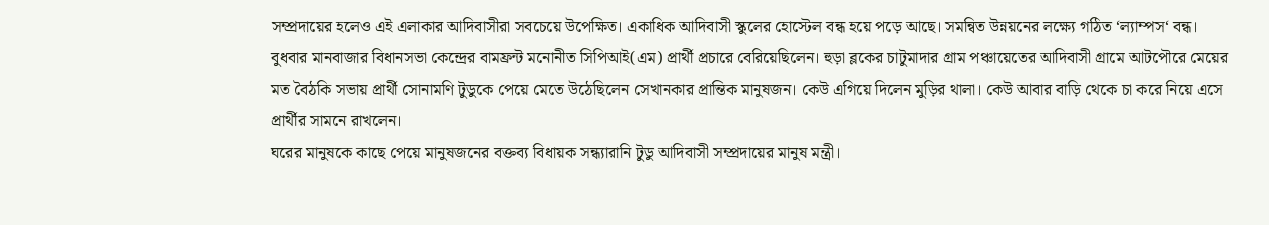সম্প্রদায়ের হলেও এই এলাকার আদিবাসীরা সবচেয়ে উপেক্ষিত। একাধিক আদিবাসী স্কুলের হোস্টেল বন্ধ হয়ে পড়ে আছে। সমন্বিত উন্নয়নের লক্ষ্যে গঠিত ‘ল্যাম্পস‘ বন্ধ।
বুধবার মানবাজার বিধানসভা কেন্দ্রের বামফ্রন্ট মনোনীত সিপিআই(এম) প্রার্থী প্রচারে বেরিয়েছিলেন। হুড়া ব্লকের চাটুমাদার গ্রাম পঞ্চায়েতের আদিবাসী গ্রামে আটপৌরে মেয়ের মত বৈঠকি সভায় প্রার্থী সোনামণি টুডুকে পেয়ে মেতে উঠেছিলেন সেখানকার প্রান্তিক মানুষজন। কেউ এগিয়ে দিলেন মুড়ির থালা। কেউ আবার বাড়ি থেকে চা করে নিয়ে এসে প্রার্থীর সামনে রাখলেন।
ঘরের মানুষকে কাছে পেয়ে মানুষজনের বক্তব্য বিধায়ক সন্ধ্যারানি টুডু আদিবাসী সম্প্রদায়ের মানুষ মন্ত্রী।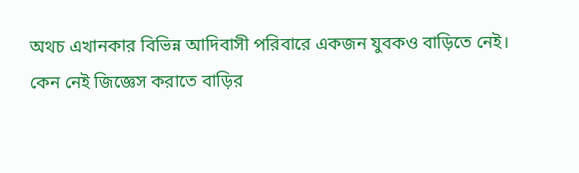অথচ এখানকার বিভিন্ন আদিবাসী পরিবারে একজন যুবকও বাড়িতে নেই। কেন নেই জিজ্ঞেস করাতে বাড়ির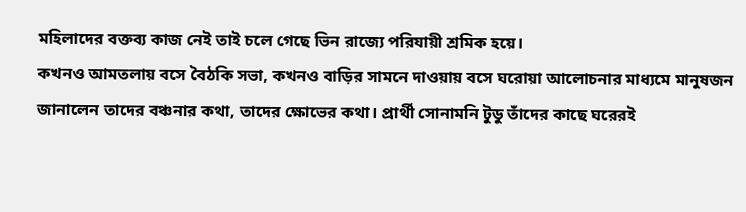মহিলাদের বক্তব্য কাজ নেই তাই চলে গেছে ভিন রাজ্যে পরিযায়ী শ্রমিক হয়ে।
কখনও আমতলায় বসে বৈঠকি সভা, কখনও বাড়ির সামনে দাওয়ায় বসে ঘরোয়া আলোচনার মাধ্যমে মানুষজন জানালেন তাদের বঞ্চনার কথা, তাদের ক্ষোভের কথা। প্রার্থী সোনামনি টুডু তাঁদের কাছে ঘরেরই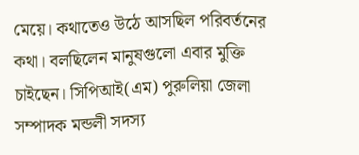মেয়ে। কথাতেও উঠে আসছিল পরিবর্তনের কথা। বলছিলেন মানুষগুলো এবার মুক্তি চাইছেন। সিপিআই(এম) পুরুলিয়া জেলা সম্পাদক মন্ডলী সদস্য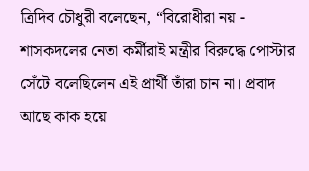ত্রিদিব চৌধুরী বলেছেন, “বিরোধীরা নয় - শাসকদলের নেতা কর্মীরাই মন্ত্রীর বিরুদ্ধে পোস্টার সেঁটে বলেছিলেন এই প্রার্থী তাঁরা চান না। প্রবাদ আছে কাক হয়ে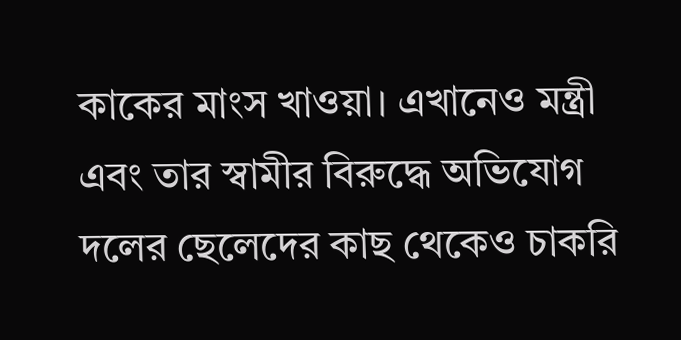কাকের মাংস খাওয়া। এখানেও মন্ত্রী এবং তার স্বামীর বিরুদ্ধে অভিযোগ দলের ছেলেদের কাছ থেকেও চাকরি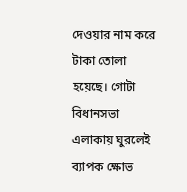দেওয়ার নাম করে টাকা তোলা হয়েছে। গোটা বিধানসভা এলাকায় ঘুরলেই ব্যাপক ক্ষোভ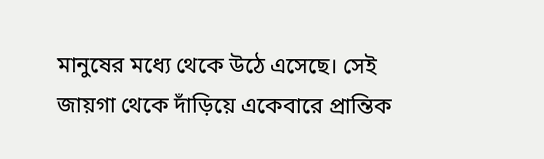মানুষের মধ্যে থেকে উঠে এসেছে। সেই জায়গা থেকে দাঁড়িয়ে একেবারে প্রান্তিক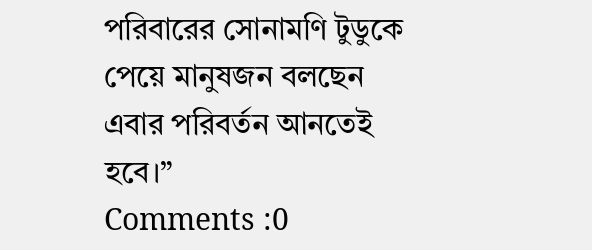পরিবারের সোনামণি টুডুকে পেয়ে মানুষজন বলছেন এবার পরিবর্তন আনতেই হবে।”
Comments :0